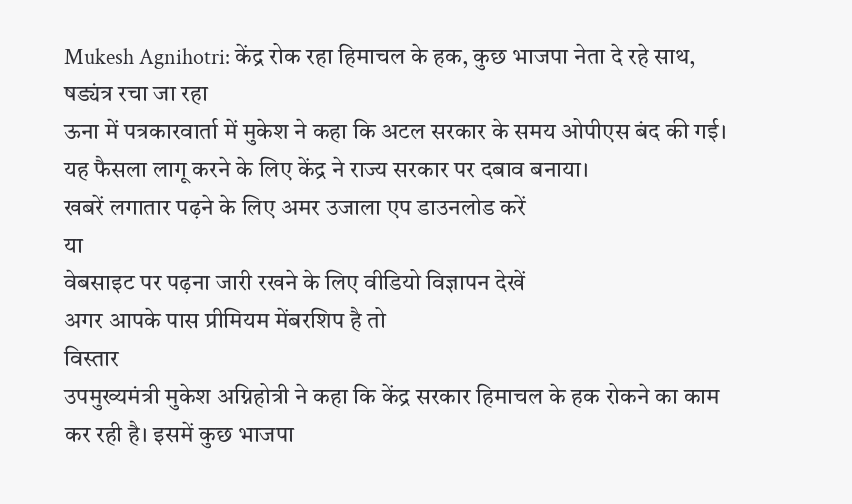Mukesh Agnihotri: केंद्र रोक रहा हिमाचल के हक, कुछ भाजपा नेता दे रहे साथ, षड्यंत्र रचा जा रहा
ऊना में पत्रकारवार्ता में मुकेश ने कहा कि अटल सरकार के समय ओपीएस बंद की गई। यह फैसला लागू करने के लिए केंद्र ने राज्य सरकार पर दबाव बनाया।
खबरें लगातार पढ़ने के लिए अमर उजाला एप डाउनलोड करें
या
वेबसाइट पर पढ़ना जारी रखने के लिए वीडियो विज्ञापन देखें
अगर आपके पास प्रीमियम मेंबरशिप है तो
विस्तार
उपमुख्यमंत्री मुकेश अग्निहोत्री ने कहा कि केंद्र सरकार हिमाचल के हक रोकने का काम कर रही है। इसमें कुछ भाजपा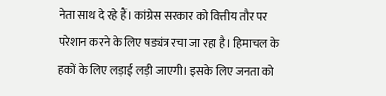नेता साथ दे रहे हैं। कांग्रेस सरकार को वित्तीय तौर पर परेशान करने के लिए षड्यंत्र रचा जा रहा है। हिमाचल के हकों के लिए लड़ाई लड़ी जाएगी। इसके लिए जनता को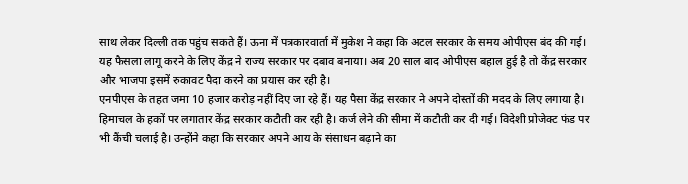साथ लेकर दिल्ली तक पहुंच सकते हैं। ऊना में पत्रकारवार्ता में मुकेश ने कहा कि अटल सरकार के समय ओपीएस बंद की गई। यह फैसला लागू करने के लिए केंद्र ने राज्य सरकार पर दबाव बनाया। अब 20 साल बाद ओपीएस बहाल हुई है तो केंद्र सरकार और भाजपा इसमें रुकावट पैदा करने का प्रयास कर रही है।
एनपीएस के तहत जमा 10 हजार करोड़ नहीं दिए जा रहे हैं। यह पैसा केंद्र सरकार ने अपने दोस्तों की मदद के लिए लगाया है। हिमाचल के हकों पर लगातार केंद्र सरकार कटौती कर रही है। कर्ज लेने की सीमा में कटौती कर दी गई। विदेशी प्रोजेक्ट फंड पर भी कैंची चलाई है। उन्होंने कहा कि सरकार अपने आय के संसाधन बढ़ाने का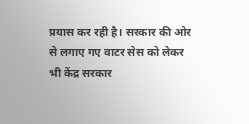प्रयास कर रही है। सरकार की ओर से लगाए गए वाटर सेस को लेकर भी केंद्र सरकार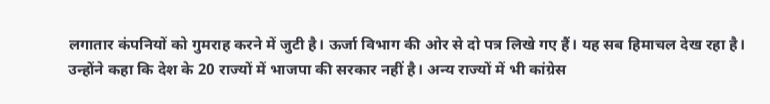लगातार कंपनियों को गुमराह करने में जुटी है। ऊर्जा विभाग की ओर से दो पत्र लिखे गए हैं। यह सब हिमाचल देख रहा है।
उन्होंने कहा कि देश के 20 राज्यों में भाजपा की सरकार नहीं है। अन्य राज्यों में भी कांग्रेस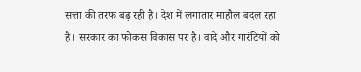सत्ता की तरफ बढ़ रही है। देश में लगातार माहौल बदल रहा है। सरकार का फोकस विकास पर है। वादे और गारंटियों को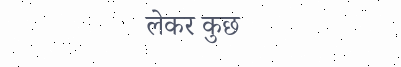लेकर कुछ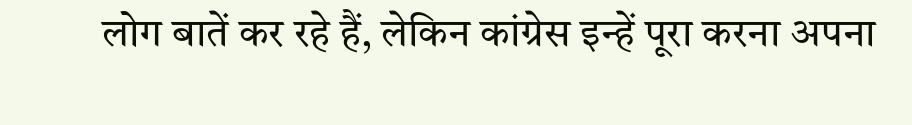लोग बातें कर रहे हैं, लेकिन कांग्रेस इन्हें पूरा करना अपना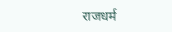राजधर्म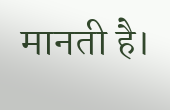मानती है।